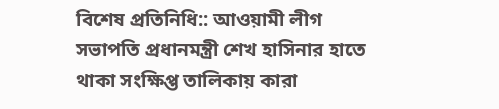বিশেষ প্রতিনিধি:: আওয়ামী লীগ সভাপতি প্রধানমন্ত্রী শেখ হাসিনার হাতে থাকা সংক্ষিপ্ত তালিকায় কারা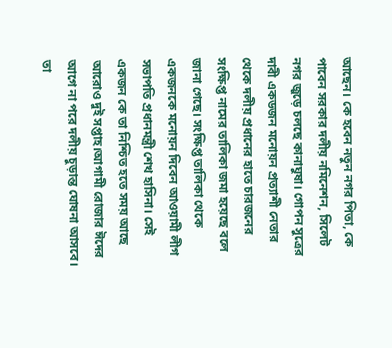আছেন। কে হবেন নতুন নগর পিতা, কে পাবেন সরকার দলীয় নমিনেশন, সিলেট নগর জুড়ে চলছে কানাঘুষা। গোপন সুত্রের দাবী একডজন মনোয়ন প্রত্যাশী নেতার থেকে দলীয় প্রধানের হাতে চারজনের সংক্ষিপ্ত নামের তালিকা জমা হয়েছে বলে জানা গেছে। সংক্ষিপ্ত তালিকা থেকে একজনকে মনোয়ন দিবেন আওয়ামী লীগ সভাপতি প্রধানমন্ত্রী শেখ হাসিনা। সেই একজন কে তা নিশ্চিত হতে সময় আছে আরোও দুই সপ্তাহ।আগামী রোজার ঈদের আগে না পরে দলীয় চুড়ান্ত ঘোষনা আসবে। তা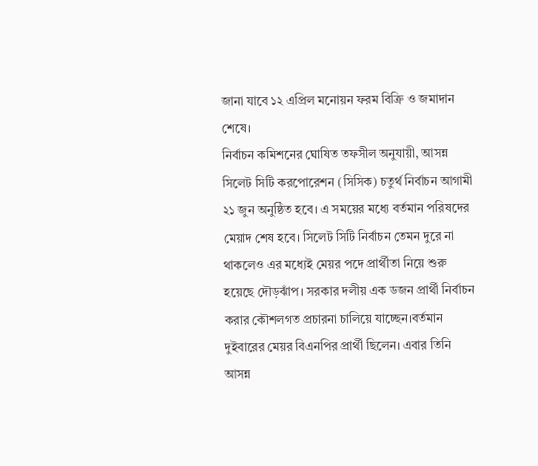জানা যাবে ১২ এপ্রিল মনোয়ন ফরম বিক্রি ও জমাদান শেষে।
নির্বাচন কমিশনের ঘোষিত তফসীল অনুযায়ী, আসন্ন সিলেট সিটি করপোরেশন (সিসিক) চতুর্থ নির্বাচন আগামী ২১ জুন অনুষ্ঠিত হবে। এ সময়ের মধ্যে বর্তমান পরিষদের মেয়াদ শেষ হবে। সিলেট সিটি নির্বাচন তেমন দুরে না থাকলেও এর মধ্যেই মেয়র পদে প্রার্থীতা নিয়ে শুরু হয়েছে দৌড়ঝাঁপ। সরকার দলীয় এক ডজন প্রার্থী নির্বাচন করার কৌশলগত প্রচারনা চালিয়ে যাচ্ছেন।বর্তমান দুইবারের মেয়র বিএনপির প্রার্থী ছিলেন। এবার তিনি আসন্ন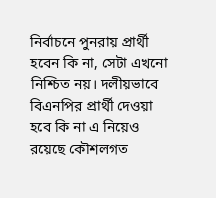নির্বাচনে পুনরায় প্রার্থী হবেন কি না, সেটা এখনো নিশ্চিত নয়। দলীয়ভাবে বিএনপির প্রার্থী দেওয়া হবে কি না এ নিয়েও রয়েছে কৌশলগত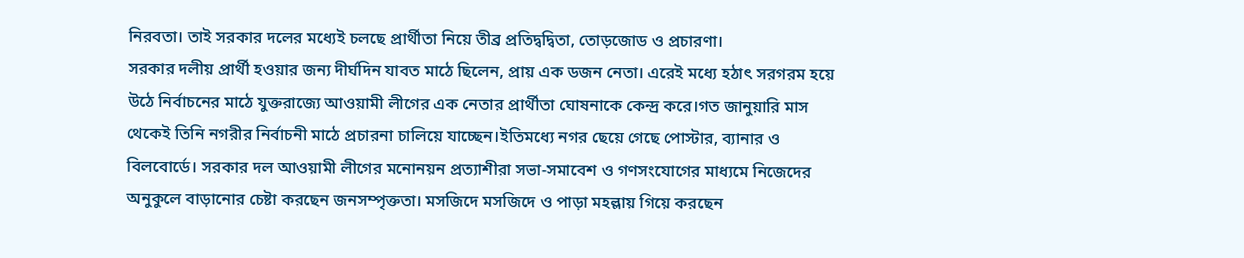নিরবতা। তাই সরকার দলের মধ্যেই চলছে প্রার্থীতা নিয়ে তীব্র প্রতিদ্বদ্বিতা, তোড়জোড ও প্রচারণা।
সরকার দলীয় প্রার্থী হওয়ার জন্য দীর্ঘদিন যাবত মাঠে ছিলেন, প্রায় এক ডজন নেতা। এরেই মধ্যে হঠাৎ সরগরম হয়ে উঠে নির্বাচনের মাঠে যুক্তরাজ্যে আওয়ামী লীগের এক নেতার প্রার্থীতা ঘোষনাকে কেন্দ্র করে।গত জানুয়ারি মাস থেকেই তিনি নগরীর নির্বাচনী মাঠে প্রচারনা চালিয়ে যাচ্ছেন।ইতিমধ্যে নগর ছেয়ে গেছে পোস্টার, ব্যানার ও বিলবোর্ডে। সরকার দল আওয়ামী লীগের মনোনয়ন প্রত্যাশীরা সভা-সমাবেশ ও গণসংযোগের মাধ্যমে নিজেদের অনুকুলে বাড়ানোর চেষ্টা করছেন জনসম্পৃক্ততা। মসজিদে মসজিদে ও পাড়া মহল্লায় গিয়ে করছেন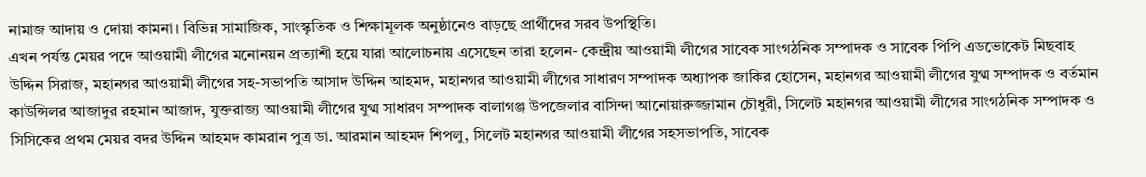নামাজ আদায় ও দোয়া কামনা। বিভিন্ন সামাজিক, সাংস্কৃতিক ও শিক্ষামূলক অনুষ্ঠানেও বাড়ছে প্রার্থীদের সরব উপস্থিতি।
এখন পর্যন্ত মেয়র পদে আওয়ামী লীগের মনোনয়ন প্রত্যাশী হয়ে যারা আলোচনায় এসেছেন তারা হলেন- কেন্দ্র্রীয় আওয়ামী লীগের সাবেক সাংগঠনিক সম্পাদক ও সাবেক পিপি এডভোকেট মিছবাহ উদ্দিন সিরাজ, মহানগর আওয়ামী লীগের সহ-সভাপতি আসাদ উদ্দিন আহমদ, মহানগর আওয়ামী লীগের সাধারণ সম্পাদক অধ্যাপক জাকির হোসেন, মহানগর আওয়ামী লীগের যুগ্ম সম্পাদক ও বর্তমান কাউন্সিলর আজাদুর রহমান আজাদ, যুক্তরাজ্য আওয়ামী লীগের যুগ্ম সাধারণ সম্পাদক বালাগঞ্জ উপজেলার বাসিন্দা আনোয়ারুজ্জামান চৌধুরী, সিলেট মহানগর আওয়ামী লীগের সাংগঠনিক সম্পাদক ও সিসিকের প্রথম মেয়র বদর উদ্দিন আহমদ কামরান পুত্র ডা. আরমান আহমদ শিপলু, সিলেট মহানগর আওয়ামী লীগের সহসভাপতি, সাবেক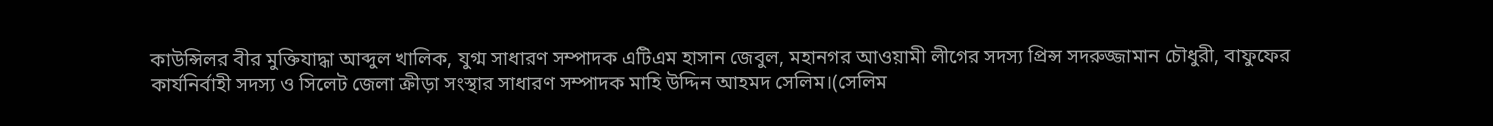কাউন্সিলর বীর মুক্তিযাদ্ধা আব্দুল খালিক, যুগ্ম সাধারণ সম্পাদক এটিএম হাসান জেবুল, মহানগর আওয়ামী লীগের সদস্য প্রিন্স সদরুজ্জামান চৌধুরী, বাফুফের কার্যনির্বাহী সদস্য ও সিলেট জেলা ক্রীড়া সংস্থার সাধারণ সম্পাদক মাহি উদ্দিন আহমদ সেলিম।(সেলিম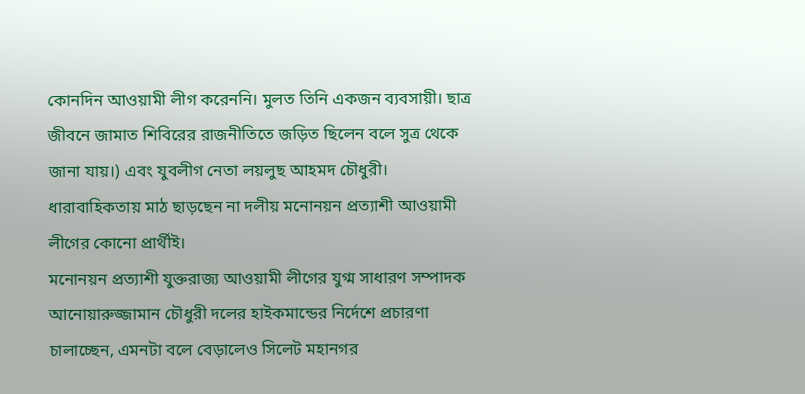কোনদিন আওয়ামী লীগ করেননি। মুলত তিনি একজন ব্যবসায়ী। ছাত্র জীবনে জামাত শিবিরের রাজনীতিতে জড়িত ছিলেন বলে সুত্র থেকে জানা যায়।) এবং যুবলীগ নেতা লয়লুছ আহমদ চৌধুরী।
ধারাবাহিকতায় মাঠ ছাড়ছেন না দলীয় মনোনয়ন প্রত্যাশী আওয়ামী লীগের কোনো প্রার্থীই।
মনোনয়ন প্রত্যাশী যুক্তরাজ্য আওয়ামী লীগের যুগ্ম সাধারণ সম্পাদক আনোয়ারুজ্জামান চৌধুরী দলের হাইকমান্ডের নির্দেশে প্রচারণা চালাচ্ছেন, এমনটা বলে বেড়ালেও সিলেট মহানগর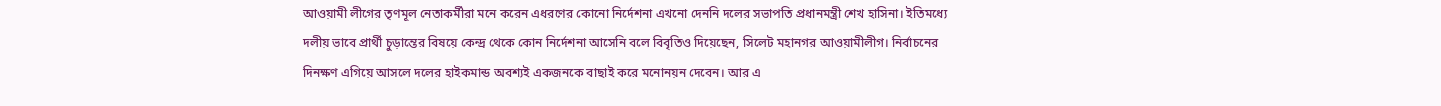আওয়ামী লীগের তৃণমূল নেতাকর্মীরা মনে করেন এধরণের কোনো নির্দেশনা এখনো দেননি দলের সভাপতি প্রধানমন্ত্রী শেখ হাসিনা। ইতিমধ্যে দলীয় ভাবে প্রার্থী চুড়ান্তের বিষয়ে কেন্দ্র থেকে কোন নির্দেশনা আসেনি বলে বিবৃতিও দিয়েছেন, সিলেট মহানগর আওয়ামীলীগ। নির্বাচনের দিনক্ষণ এগিয়ে আসলে দলের হাইকমান্ড অবশ্যই একজনকে বাছাই করে মনোনয়ন দেবেন। আর এ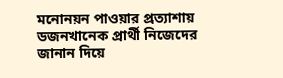মনোনয়ন পাওয়ার প্রত্যাশায় ডজনখানেক প্রার্থী নিজেদের জানান দিয়ে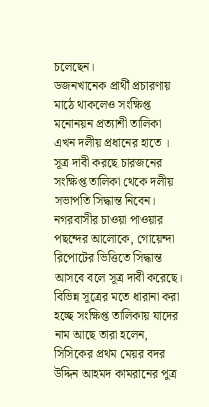চলেছেন।
ডজনখানেক প্রার্থী প্রচারণায় মাঠে থাকলেও সংক্ষিপ্ত মনোনয়ন প্রত্যাশী তালিকা এখন দলীয় প্রধানের হাতে । সূত্র দাবী করছে চারজনের সংক্ষিপ্ত তালিকা থেকে দলীয় সভাপতি সিদ্ধান্ত নিবেন। নগরবাসীর চাওয়া পাওয়ার পছন্দের আলোকে, গোয়েন্দা রিপোটের ভিত্তিতে সিদ্ধান্ত আসবে বলে সূত্র দাবী করেছে। বিভিন্ন সূত্রের মতে ধারানা করা হচ্ছে সংক্ষিপ্ত তালিকায় যাদের নাম আছে তারা হলেন, সিসিকের প্রথম মেয়র বদর উদ্দিন আহমদ কামরানের পুত্র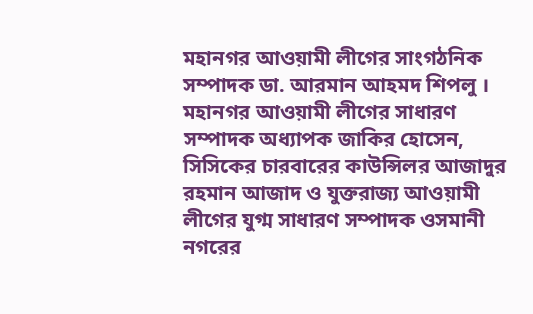মহানগর আওয়ামী লীগের সাংগঠনিক সম্পাদক ডা. আরমান আহমদ শিপলু ।
মহানগর আওয়ামী লীগের সাধারণ সম্পাদক অধ্যাপক জাকির হোসেন, সিসিকের চারবারের কাউন্সিলর আজাদুর রহমান আজাদ ও যুক্তরাজ্য আওয়ামী লীগের যুগ্ম সাধারণ সম্পাদক ওসমানী নগরের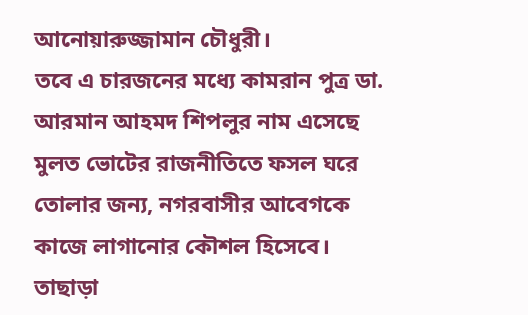আনোয়ারুজ্জামান চৌধুরী।
তবে এ চারজনের মধ্যে কামরান পুত্র ডা. আরমান আহমদ শিপলুর নাম এসেছে মুলত ভোটের রাজনীতিতে ফসল ঘরে তোলার জন্য, নগরবাসীর আবেগকে কাজে লাগানোর কৌশল হিসেবে। তাছাড়া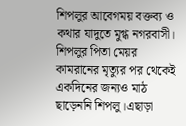শিপলুর আবেগময় বক্তব্য ও কথার যাদুতে মুগ্ধ নগরবাসী। শিপলুর পিতা মেয়র কামরানের মৃত্যুর পর থেকেই একদিনের জন্যও মাঠ ছাড়েননি শিপলু।এছাড়া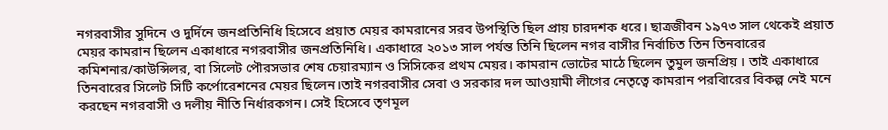নগরবাসীর সুদিনে ও দুর্দিনে জনপ্রতিনিধি হিসেবে প্রয়াত মেয়র কামরানের সরব উপস্থিতি ছিল প্রায় চারদশক ধরে। ছাত্রজীবন ১৯৭৩ সাল থেকেই প্রয়াত মেয়র কামরান ছিলেন একাধারে নগরবাসীর জনপ্রতিনিধি। একাধারে ২০১৩ সাল পর্যন্ত তিনি ছিলেন নগর বাসীর নির্বাচিত তিন তিনবারের কমিশনার/কাউন্সিলর, বা সিলেট পৌরসভার শেষ চেয়ারম্যান ও সিসিকের প্রথম মেয়র। কামরান ভোটের মাঠে ছিলেন তুমুল জনপ্রিয় । তাই একাধারে তিনবারের সিলেট সিটি কর্পোরেশনের মেয়র ছিলেন।তাই নগরবাসীর সেবা ও সরকার দল আওয়ামী লীগের নেতৃত্বে কামরান পরবিারের বিকল্প নেই মনে করছেন নগরবাসী ও দলীয় নীতি নির্ধারকগন। সেই হিসেবে তৃণমূল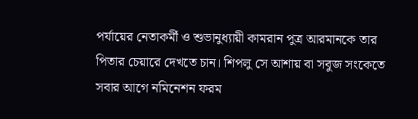পর্যায়ের নেতাকর্মী ও শুভানুধ্যায়ী কামরান পুত্র আরমানকে তার পিতার চেয়ারে দেখতে চান। শিপলু সে আশায় বা সবুজ সংকেতে সবার আগে নমিনেশন ফরম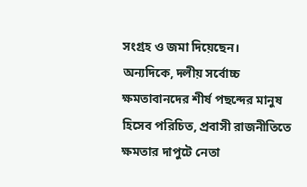সংগ্রহ ও জমা দিয়েছেন।
অন্যদিকে, দলীয় সর্বোচ্চ ক্ষমতাবানদের শীর্ষ পছন্দের মানুষ হিসেব পরিচিত, প্রবাসী রাজনীতিতে ক্ষমতার দাপুটে নেতা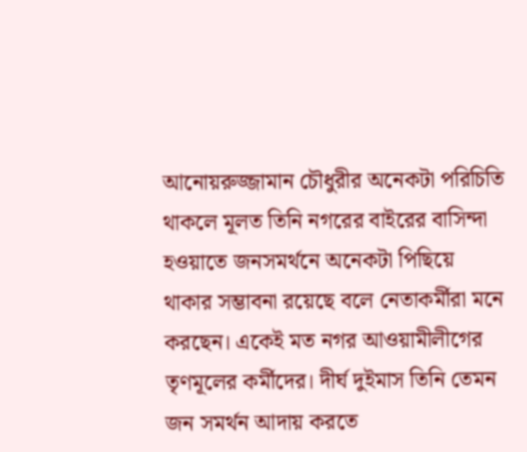আনোয়রুজ্জামান চৌধুরীর অনেকটা পরিচিতি থাকলে মূলত তিনি নগরের বাইরের বাসিন্দা হওয়াতে জনসমর্থনে অনেকটা পিছিয়ে থাকার সম্ভাবনা রয়েছে বলে নেতাকর্মীরা মনে করছেন। একেই মত নগর আওয়ামীলীগের তৃণমূলের কর্মীদের। দীর্ঘ দুইমাস তিনি তেমন জন সমর্থন আদায় করতে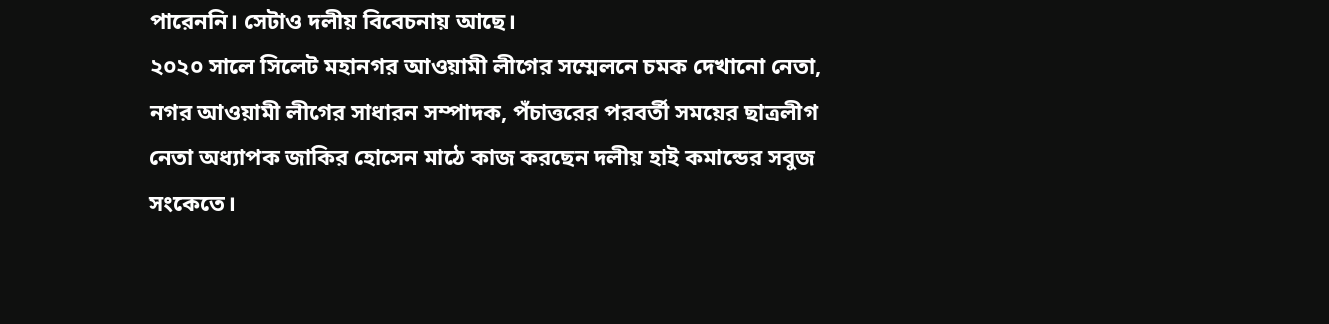পারেননি। সেটাও দলীয় বিবেচনায় আছে।
২০২০ সালে সিলেট মহানগর আওয়ামী লীগের সম্মেলনে চমক দেখানো নেতা, নগর আওয়ামী লীগের সাধারন সম্পাদক, পঁচাত্তরের পরবর্তী সময়ের ছাত্রলীগ নেতা অধ্যাপক জাকির হোসেন মাঠে কাজ করছেন দলীয় হাই কমান্ডের সবুজ সংকেতে।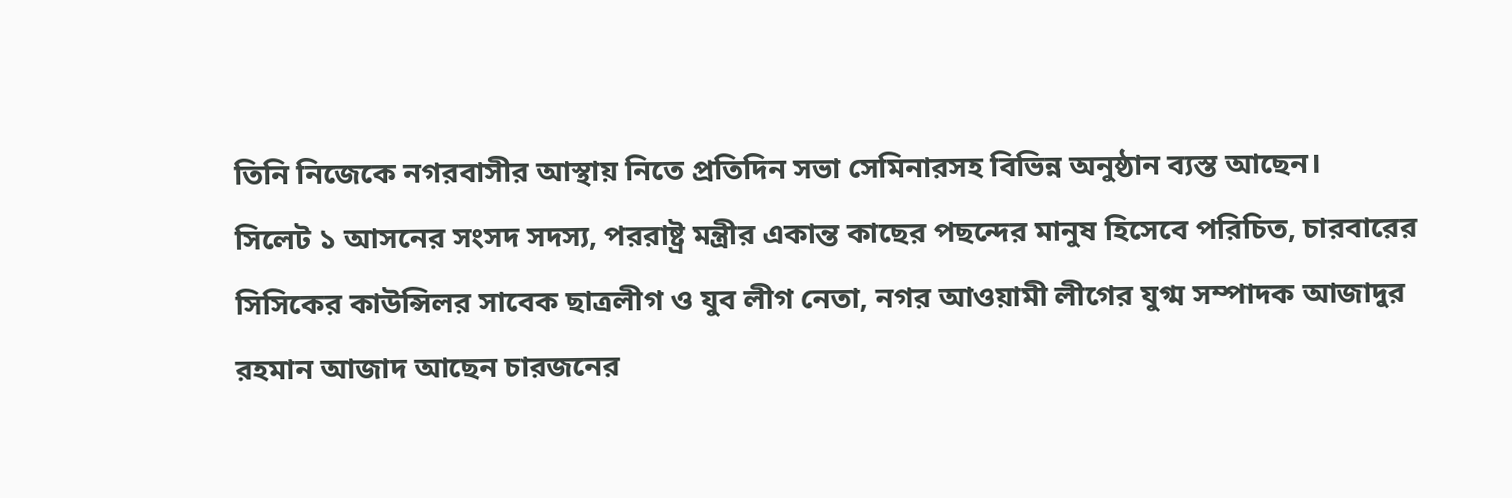তিনি নিজেকে নগরবাসীর আস্থায় নিতে প্রতিদিন সভা সেমিনারসহ বিভিন্ন অনুষ্ঠান ব্যস্ত আছেন।
সিলেট ১ আসনের সংসদ সদস্য, পররাষ্ট্র মন্ত্রীর একান্ত কাছের পছন্দের মানুষ হিসেবে পরিচিত, চারবারের সিসিকের কাউন্সিলর সাবেক ছাত্রলীগ ও যুব লীগ নেতা, নগর আওয়ামী লীগের যুগ্ম সম্পাদক আজাদুর রহমান আজাদ আছেন চারজনের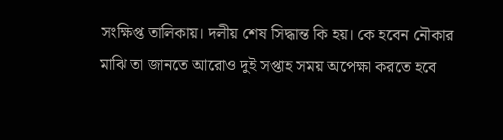সংক্ষিপ্ত তালিকায়। দলীয় শেষ সিদ্ধান্ত কি হয়। কে হবেন নৌকার মাঝি তা জানতে আরোও দুই সপ্তাহ সময় অপেক্ষা করতে হবে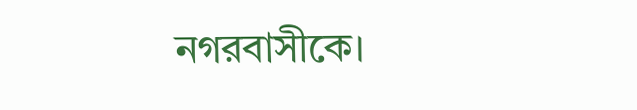নগরবাসীকে।